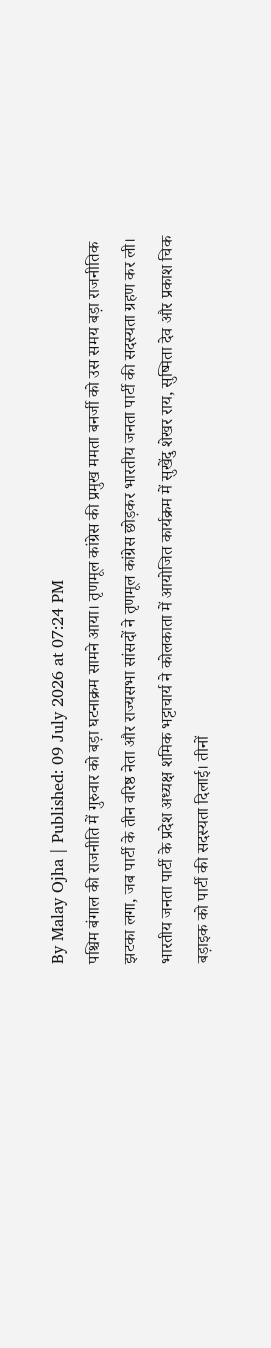By Malay Ojha | Published: 09 July 2026 at 07:24 PM
पश्चिम बंगाल की राजनीति में गुरुवार को बड़ा घटनाक्रम सामने आया। तृणमूल कांग्रेस की प्रमुख ममता बनर्जी को उस समय बड़ा राजनीतिक झटका लगा, जब पार्टी के तीन वरिष्ठ नेता और राज्यसभा सांसदों ने तृणमूल कांग्रेस छोड़कर भारतीय जनता पार्टी की सदस्यता ग्रहण कर ली। भारतीय जनता पार्टी के प्रदेश अध्यक्ष शमिक भट्टाचार्य ने कोलकाता में आयोजित कार्यक्रम में सुखेंदु शेखर राय, सुष्मिता देव और प्रकाश चिक बड़ाइक को पार्टी की सदस्यता दिलाई। तीनों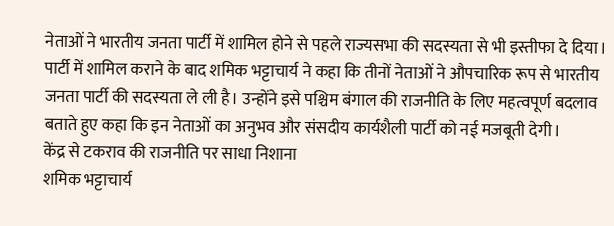नेताओं ने भारतीय जनता पार्टी में शामिल होने से पहले राज्यसभा की सदस्यता से भी इस्तीफा दे दिया।
पार्टी में शामिल कराने के बाद शमिक भट्टाचार्य ने कहा कि तीनों नेताओं ने औपचारिक रूप से भारतीय जनता पार्टी की सदस्यता ले ली है। उन्होंने इसे पश्चिम बंगाल की राजनीति के लिए महत्वपूर्ण बदलाव बताते हुए कहा कि इन नेताओं का अनुभव और संसदीय कार्यशैली पार्टी को नई मजबूती देगी।
केंद्र से टकराव की राजनीति पर साधा निशाना
शमिक भट्टाचार्य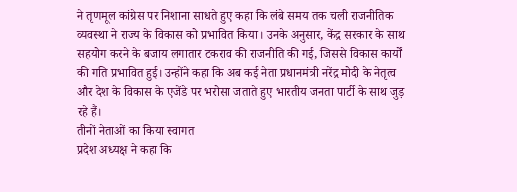ने तृणमूल कांग्रेस पर निशाना साधते हुए कहा कि लंबे समय तक चली राजनीतिक व्यवस्था ने राज्य के विकास को प्रभावित किया। उनके अनुसार, केंद्र सरकार के साथ सहयोग करने के बजाय लगातार टकराव की राजनीति की गई, जिससे विकास कार्यों की गति प्रभावित हुई। उन्होंने कहा कि अब कई नेता प्रधानमंत्री नरेंद्र मोदी के नेतृत्व और देश के विकास के एजेंडे पर भरोसा जताते हुए भारतीय जनता पार्टी के साथ जुड़ रहे हैं।
तीनों नेताओं का किया स्वागत
प्रदेश अध्यक्ष ने कहा कि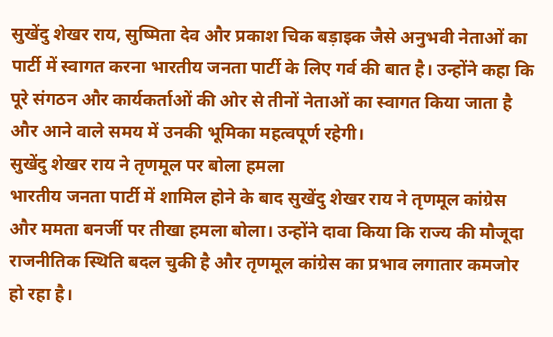सुखेंदु शेखर राय, सुष्मिता देव और प्रकाश चिक बड़ाइक जैसे अनुभवी नेताओं का पार्टी में स्वागत करना भारतीय जनता पार्टी के लिए गर्व की बात है। उन्होंने कहा कि पूरे संगठन और कार्यकर्ताओं की ओर से तीनों नेताओं का स्वागत किया जाता है और आने वाले समय में उनकी भूमिका महत्वपूर्ण रहेगी।
सुखेंदु शेखर राय ने तृणमूल पर बोला हमला
भारतीय जनता पार्टी में शामिल होने के बाद सुखेंदु शेखर राय ने तृणमूल कांग्रेस और ममता बनर्जी पर तीखा हमला बोला। उन्होंने दावा किया कि राज्य की मौजूदा राजनीतिक स्थिति बदल चुकी है और तृणमूल कांग्रेस का प्रभाव लगातार कमजोर हो रहा है।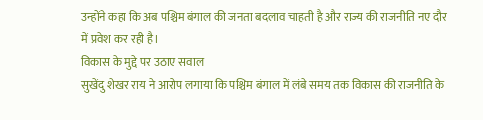उन्होंने कहा कि अब पश्चिम बंगाल की जनता बदलाव चाहती है और राज्य की राजनीति नए दौर में प्रवेश कर रही है।
विकास के मुद्दे पर उठाए सवाल
सुखेंदु शेखर राय ने आरोप लगाया कि पश्चिम बंगाल में लंबे समय तक विकास की राजनीति के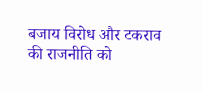बजाय विरोध और टकराव की राजनीति को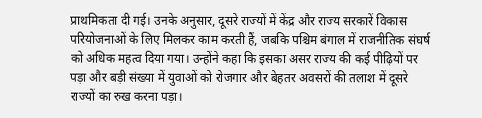प्राथमिकता दी गई। उनके अनुसार, दूसरे राज्यों में केंद्र और राज्य सरकारें विकास परियोजनाओं के लिए मिलकर काम करती हैं, जबकि पश्चिम बंगाल में राजनीतिक संघर्ष को अधिक महत्व दिया गया। उन्होंने कहा कि इसका असर राज्य की कई पीढ़ियों पर पड़ा और बड़ी संख्या में युवाओं को रोजगार और बेहतर अवसरों की तलाश में दूसरे राज्यों का रुख करना पड़ा।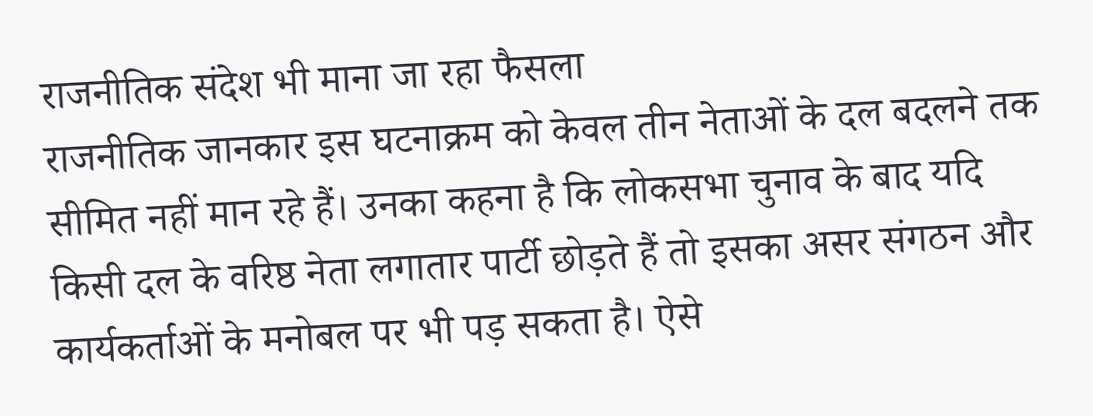राजनीतिक संदेश भी माना जा रहा फैसला
राजनीतिक जानकार इस घटनाक्रम को केवल तीन नेताओं के दल बदलने तक सीमित नहीं मान रहे हैं। उनका कहना है कि लोकसभा चुनाव के बाद यदि किसी दल के वरिष्ठ नेता लगातार पार्टी छोड़ते हैं तो इसका असर संगठन और कार्यकर्ताओं के मनोबल पर भी पड़ सकता है। ऐसे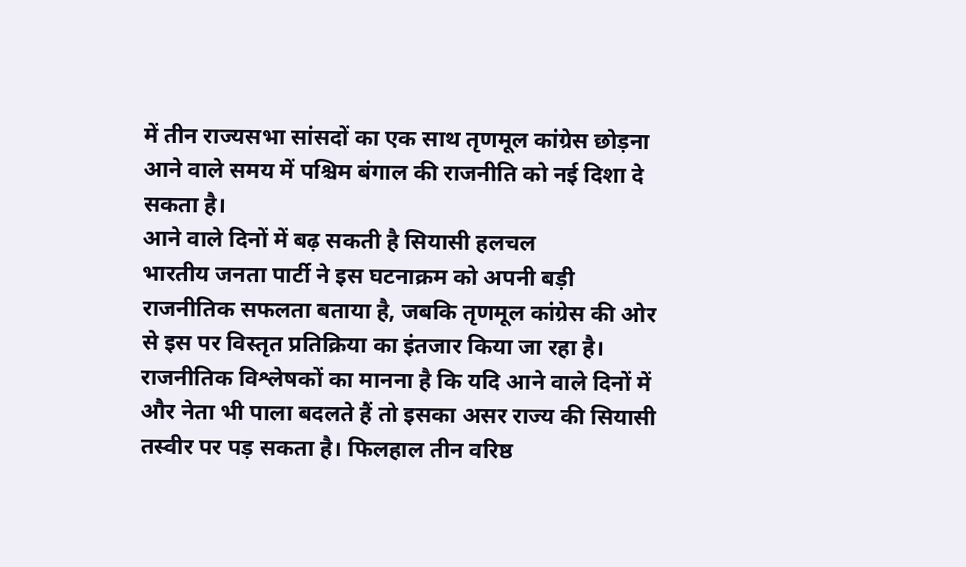में तीन राज्यसभा सांसदों का एक साथ तृणमूल कांग्रेस छोड़ना आने वाले समय में पश्चिम बंगाल की राजनीति को नई दिशा दे सकता है।
आने वाले दिनों में बढ़ सकती है सियासी हलचल
भारतीय जनता पार्टी ने इस घटनाक्रम को अपनी बड़ी राजनीतिक सफलता बताया है, जबकि तृणमूल कांग्रेस की ओर से इस पर विस्तृत प्रतिक्रिया का इंतजार किया जा रहा है। राजनीतिक विश्लेषकों का मानना है कि यदि आने वाले दिनों में और नेता भी पाला बदलते हैं तो इसका असर राज्य की सियासी तस्वीर पर पड़ सकता है। फिलहाल तीन वरिष्ठ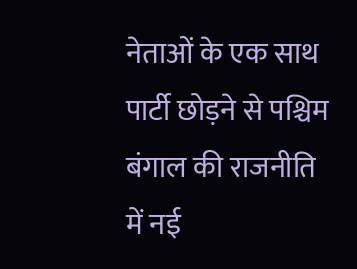नेताओं के एक साथ पार्टी छोड़ने से पश्चिम बंगाल की राजनीति में नई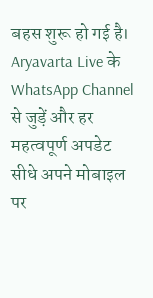बहस शुरू हो गई है।
Aryavarta Live के WhatsApp Channel से जुड़ें और हर महत्वपूर्ण अपडेट सीधे अपने मोबाइल पर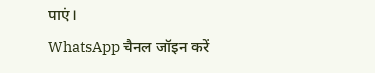पाएं।
WhatsApp चैनल जॉइन करें